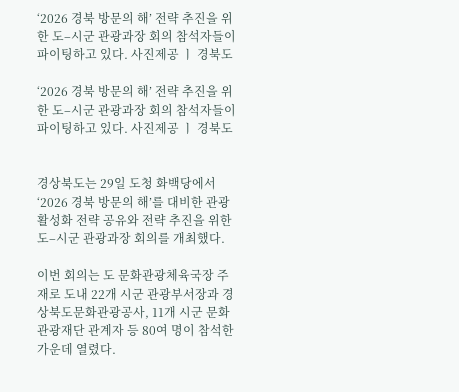‘2026 경북 방문의 해’ 전략 추진을 위한 도–시군 관광과장 회의 참석자들이 파이팅하고 있다. 사진제공 ㅣ 경북도

‘2026 경북 방문의 해’ 전략 추진을 위한 도–시군 관광과장 회의 참석자들이 파이팅하고 있다. 사진제공 ㅣ 경북도


경상북도는 29일 도청 화백당에서 ‘2026 경북 방문의 해’를 대비한 관광 활성화 전략 공유와 전략 추진을 위한 도–시군 관광과장 회의를 개최했다.

이번 회의는 도 문화관광체육국장 주재로 도내 22개 시군 관광부서장과 경상북도문화관광공사, 11개 시군 문화관광재단 관계자 등 80여 명이 참석한 가운데 열렸다.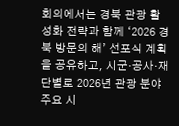회의에서는 경북 관광 활성화 전략과 함께 ‘2026 경북 방문의 해’ 선포식 계획을 공유하고, 시군·공사·재단별로 2026년 관광 분야 주요 시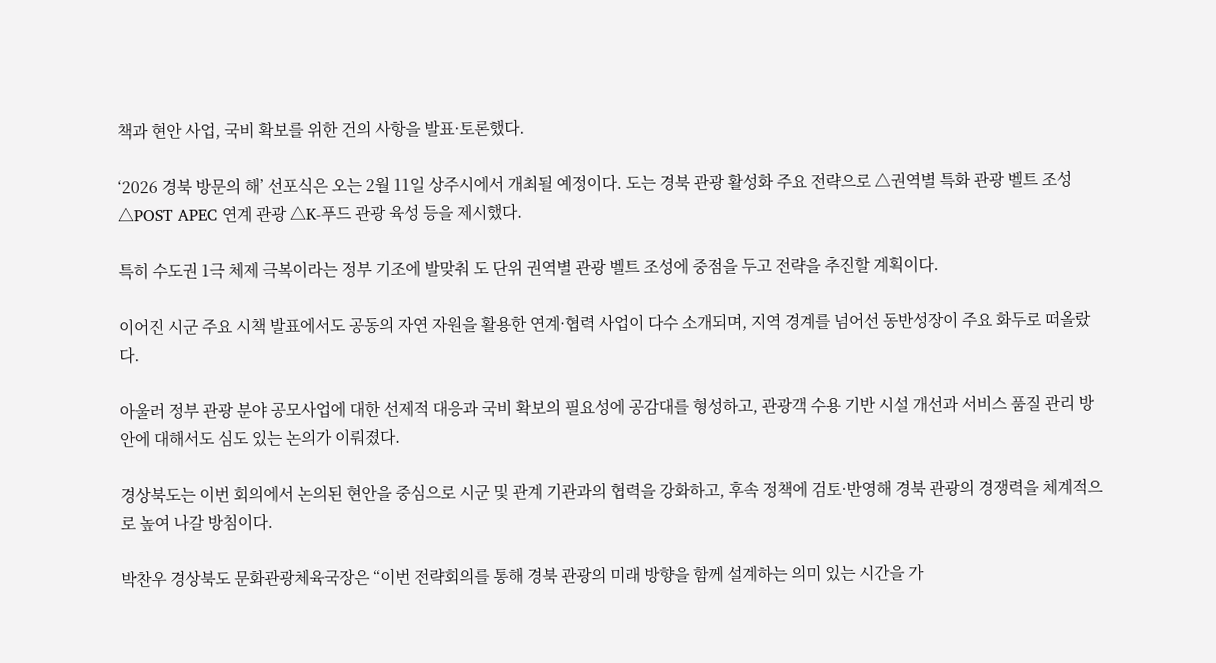책과 현안 사업, 국비 확보를 위한 건의 사항을 발표·토론했다.

‘2026 경북 방문의 해’ 선포식은 오는 2월 11일 상주시에서 개최될 예정이다. 도는 경북 관광 활성화 주요 전략으로 △권역별 특화 관광 벨트 조성 △POST APEC 연계 관광 △K-푸드 관광 육성 등을 제시했다.

특히 수도권 1극 체제 극복이라는 정부 기조에 발맞춰 도 단위 권역별 관광 벨트 조성에 중점을 두고 전략을 추진할 계획이다.

이어진 시군 주요 시책 발표에서도 공동의 자연 자원을 활용한 연계·협력 사업이 다수 소개되며, 지역 경계를 넘어선 동반성장이 주요 화두로 떠올랐다.

아울러 정부 관광 분야 공모사업에 대한 선제적 대응과 국비 확보의 필요성에 공감대를 형성하고, 관광객 수용 기반 시설 개선과 서비스 품질 관리 방안에 대해서도 심도 있는 논의가 이뤄졌다.

경상북도는 이번 회의에서 논의된 현안을 중심으로 시군 및 관계 기관과의 협력을 강화하고, 후속 정책에 검토·반영해 경북 관광의 경쟁력을 체계적으로 높여 나갈 방침이다.

박찬우 경상북도 문화관광체육국장은 “이번 전략회의를 통해 경북 관광의 미래 방향을 함께 설계하는 의미 있는 시간을 가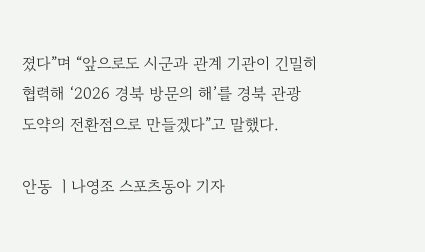졌다”며 “앞으로도 시군과 관계 기관이 긴밀히 협력해 ‘2026 경북 방문의 해’를 경북 관광 도약의 전환점으로 만들겠다”고 말했다.

안동 ㅣ나영조 스포츠동아 기자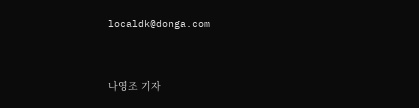localdk@donga.com


나영조 기자